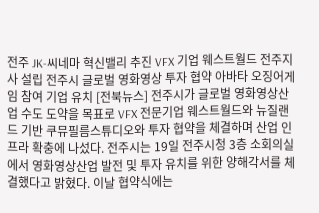전주 JK-씨네마 혁신밸리 추진 VFX 기업 웨스트월드 전주지사 설립 전주시 글로벌 영화영상 투자 협약 아바타 오징어게임 참여 기업 유치 [전북뉴스] 전주시가 글로벌 영화영상산업 수도 도약을 목표로 VFX 전문기업 웨스트월드와 뉴질랜드 기반 쿠뮤필름스튜디오와 투자 협약을 체결하며 산업 인프라 확충에 나섰다. 전주시는 19일 전주시청 3층 소회의실에서 영화영상산업 발전 및 투자 유치를 위한 양해각서를 체결했다고 밝혔다. 이날 협약식에는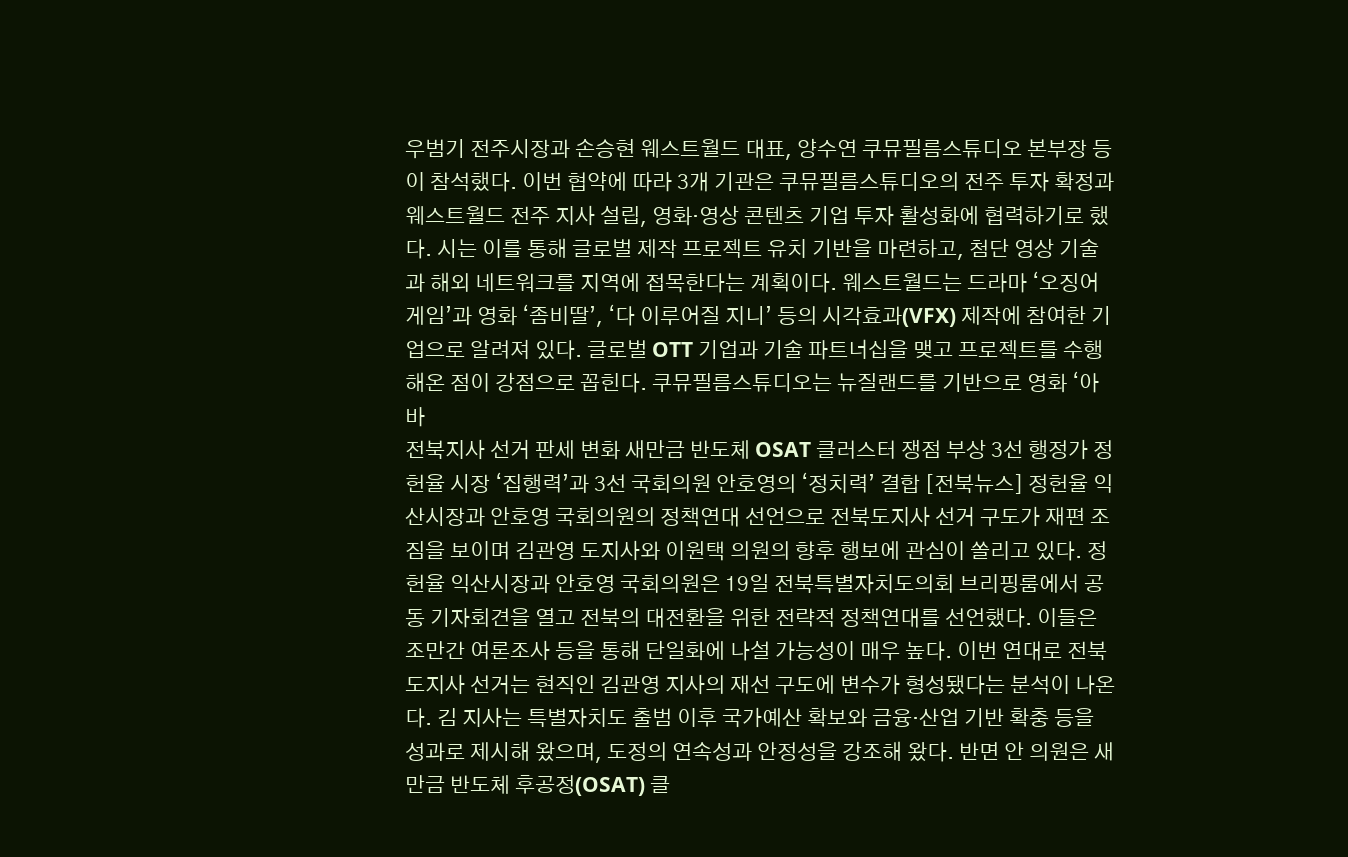우범기 전주시장과 손승현 웨스트월드 대표, 양수연 쿠뮤필름스튜디오 본부장 등이 참석했다. 이번 협약에 따라 3개 기관은 쿠뮤필름스튜디오의 전주 투자 확정과 웨스트월드 전주 지사 설립, 영화·영상 콘텐츠 기업 투자 활성화에 협력하기로 했다. 시는 이를 통해 글로벌 제작 프로젝트 유치 기반을 마련하고, 첨단 영상 기술과 해외 네트워크를 지역에 접목한다는 계획이다. 웨스트월드는 드라마 ‘오징어 게임’과 영화 ‘좀비딸’, ‘다 이루어질 지니’ 등의 시각효과(VFX) 제작에 참여한 기업으로 알려져 있다. 글로벌 OTT 기업과 기술 파트너십을 맺고 프로젝트를 수행해온 점이 강점으로 꼽힌다. 쿠뮤필름스튜디오는 뉴질랜드를 기반으로 영화 ‘아바
전북지사 선거 판세 변화 새만금 반도체 OSAT 클러스터 쟁점 부상 3선 행정가 정헌율 시장 ‘집행력’과 3선 국회의원 안호영의 ‘정치력’ 결합 [전북뉴스] 정헌율 익산시장과 안호영 국회의원의 정책연대 선언으로 전북도지사 선거 구도가 재편 조짐을 보이며 김관영 도지사와 이원택 의원의 향후 행보에 관심이 쏠리고 있다. 정헌율 익산시장과 안호영 국회의원은 19일 전북특별자치도의회 브리핑룸에서 공동 기자회견을 열고 전북의 대전환을 위한 전략적 정책연대를 선언했다. 이들은 조만간 여론조사 등을 통해 단일화에 나설 가능성이 매우 높다. 이번 연대로 전북도지사 선거는 현직인 김관영 지사의 재선 구도에 변수가 형성됐다는 분석이 나온다. 김 지사는 특별자치도 출범 이후 국가예산 확보와 금융·산업 기반 확충 등을 성과로 제시해 왔으며, 도정의 연속성과 안정성을 강조해 왔다. 반면 안 의원은 새만금 반도체 후공정(OSAT) 클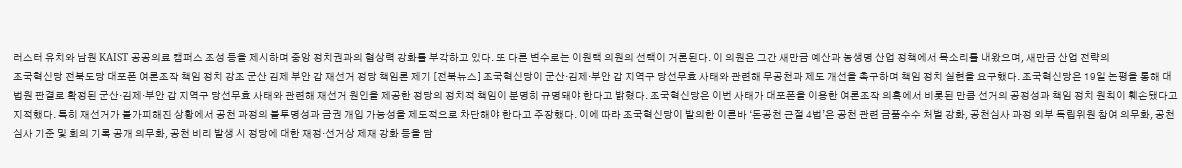러스터 유치와 남원 KAIST 공공의료 캠퍼스 조성 등을 제시하며 중앙 정치권과의 협상력 강화를 부각하고 있다. 또 다른 변수로는 이원택 의원의 선택이 거론된다. 이 의원은 그간 새만금 예산과 농생명 산업 정책에서 목소리를 내왔으며, 새만금 산업 전략의
조국혁신당 전북도당 대포폰 여론조작 책임 정치 강조 군산 김제 부안 갑 재선거 정당 책임론 제기 [전북뉴스] 조국혁신당이 군산·김제·부안 갑 지역구 당선무효 사태와 관련해 무공천과 제도 개선을 촉구하며 책임 정치 실현을 요구했다. 조국혁신당은 19일 논평을 통해 대법원 판결로 확정된 군산·김제·부안 갑 지역구 당선무효 사태와 관련해 재선거 원인을 제공한 정당의 정치적 책임이 분명히 규명돼야 한다고 밝혔다. 조국혁신당은 이번 사태가 대포폰을 이용한 여론조작 의혹에서 비롯된 만큼 선거의 공정성과 책임 정치 원칙이 훼손됐다고 지적했다. 특히 재선거가 불가피해진 상황에서 공천 과정의 불투명성과 금권 개입 가능성을 제도적으로 차단해야 한다고 주장했다. 이에 따라 조국혁신당이 발의한 이른바 ‘돈공천 근절 4법’은 공천 관련 금품수수 처벌 강화, 공천심사 과정 외부 독립위원 참여 의무화, 공천심사 기준 및 회의 기록 공개 의무화, 공천 비리 발생 시 정당에 대한 재정·선거상 제재 강화 등을 담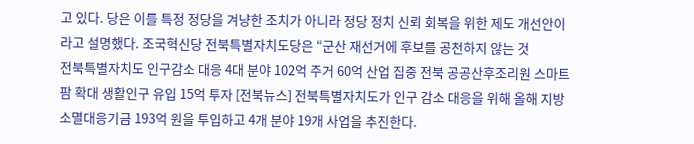고 있다. 당은 이를 특정 정당을 겨냥한 조치가 아니라 정당 정치 신뢰 회복을 위한 제도 개선안이라고 설명했다. 조국혁신당 전북특별자치도당은 “군산 재선거에 후보를 공천하지 않는 것
전북특별자치도 인구감소 대응 4대 분야 102억 주거 60억 산업 집중 전북 공공산후조리원 스마트팜 확대 생활인구 유입 15억 투자 [전북뉴스] 전북특별자치도가 인구 감소 대응을 위해 올해 지방소멸대응기금 193억 원을 투입하고 4개 분야 19개 사업을 추진한다.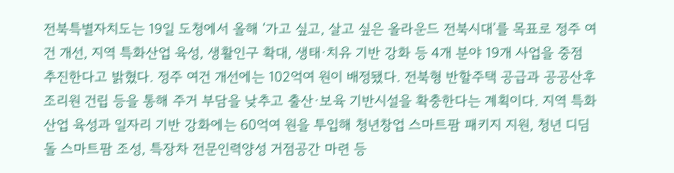전북특별자치도는 19일 도청에서 올해 ‘가고 싶고, 살고 싶은 올라운드 전북시대’를 목표로 정주 여건 개선, 지역 특화산업 육성, 생활인구 확대, 생태·치유 기반 강화 등 4개 분야 19개 사업을 중점 추진한다고 밝혔다. 정주 여건 개선에는 102억여 원이 배정됐다. 전북형 반할주택 공급과 공공산후조리원 건립 등을 통해 주거 부담을 낮추고 출산·보육 기반시설을 확충한다는 계획이다. 지역 특화산업 육성과 일자리 기반 강화에는 60억여 원을 투입해 청년창업 스마트팜 패키지 지원, 청년 디딤돌 스마트팜 조성, 특장차 전문인력양성 거점공간 마련 등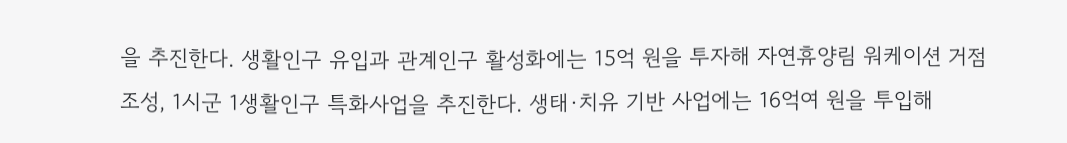을 추진한다. 생활인구 유입과 관계인구 활성화에는 15억 원을 투자해 자연휴양림 워케이션 거점 조성, 1시군 1생활인구 특화사업을 추진한다. 생태·치유 기반 사업에는 16억여 원을 투입해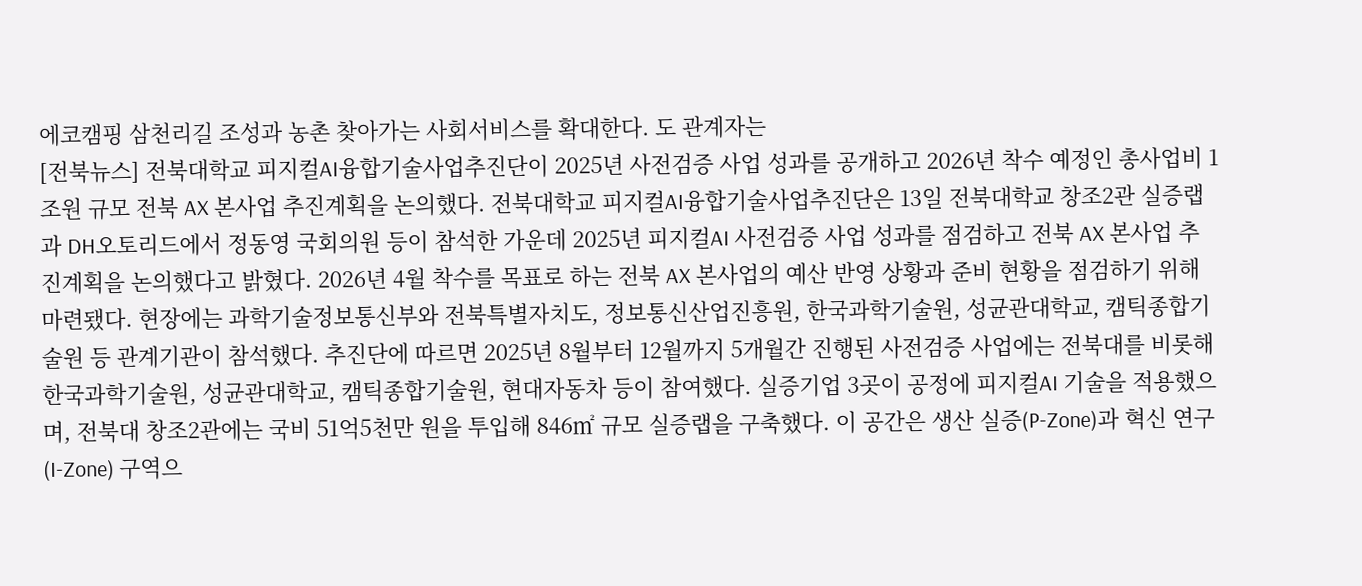에코캠핑 삼천리길 조성과 농촌 찾아가는 사회서비스를 확대한다. 도 관계자는
[전북뉴스] 전북대학교 피지컬AI융합기술사업추진단이 2025년 사전검증 사업 성과를 공개하고 2026년 착수 예정인 총사업비 1조원 규모 전북 AX 본사업 추진계획을 논의했다. 전북대학교 피지컬AI융합기술사업추진단은 13일 전북대학교 창조2관 실증랩과 DH오토리드에서 정동영 국회의원 등이 참석한 가운데 2025년 피지컬AI 사전검증 사업 성과를 점검하고 전북 AX 본사업 추진계획을 논의했다고 밝혔다. 2026년 4월 착수를 목표로 하는 전북 AX 본사업의 예산 반영 상황과 준비 현황을 점검하기 위해 마련됐다. 현장에는 과학기술정보통신부와 전북특별자치도, 정보통신산업진흥원, 한국과학기술원, 성균관대학교, 캠틱종합기술원 등 관계기관이 참석했다. 추진단에 따르면 2025년 8월부터 12월까지 5개월간 진행된 사전검증 사업에는 전북대를 비롯해 한국과학기술원, 성균관대학교, 캠틱종합기술원, 현대자동차 등이 참여했다. 실증기업 3곳이 공정에 피지컬AI 기술을 적용했으며, 전북대 창조2관에는 국비 51억5천만 원을 투입해 846㎡ 규모 실증랩을 구축했다. 이 공간은 생산 실증(P-Zone)과 혁신 연구(I-Zone) 구역으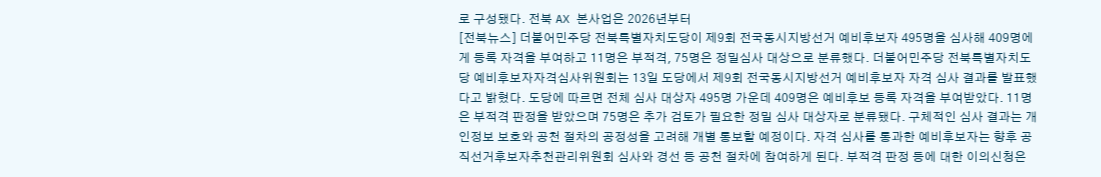로 구성됐다. 전북 AX 본사업은 2026년부터
[전북뉴스] 더불어민주당 전북특별자치도당이 제9회 전국동시지방선거 예비후보자 495명을 심사해 409명에게 등록 자격을 부여하고 11명은 부적격, 75명은 정밀심사 대상으로 분류했다. 더불어민주당 전북특별자치도당 예비후보자자격심사위원회는 13일 도당에서 제9회 전국동시지방선거 예비후보자 자격 심사 결과를 발표했다고 밝혔다. 도당에 따르면 전체 심사 대상자 495명 가운데 409명은 예비후보 등록 자격을 부여받았다. 11명은 부적격 판정을 받았으며 75명은 추가 검토가 필요한 정밀 심사 대상자로 분류됐다. 구체적인 심사 결과는 개인정보 보호와 공천 절차의 공정성을 고려해 개별 통보할 예정이다. 자격 심사를 통과한 예비후보자는 향후 공직선거후보자추천관리위원회 심사와 경선 등 공천 절차에 참여하게 된다. 부적격 판정 등에 대한 이의신청은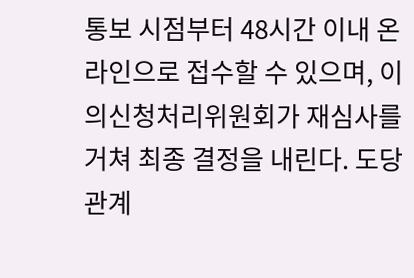통보 시점부터 48시간 이내 온라인으로 접수할 수 있으며, 이의신청처리위원회가 재심사를 거쳐 최종 결정을 내린다. 도당 관계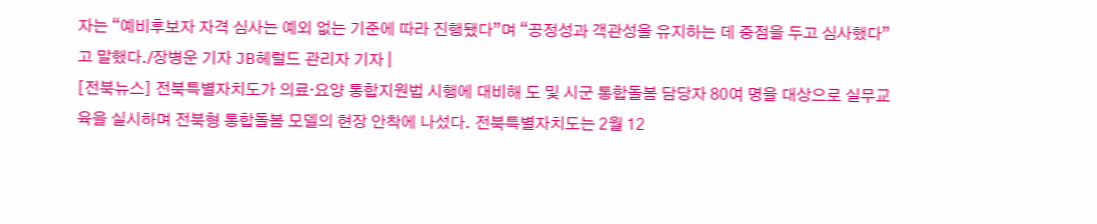자는 “예비후보자 자격 심사는 예외 없는 기준에 따라 진행됐다”며 “공정성과 객관성을 유지하는 데 중점을 두고 심사했다”고 말했다./장병운 기자 JB헤럴드 관리자 기자 |
[전북뉴스] 전북특별자치도가 의료·요양 통합지원법 시행에 대비해 도 및 시군 통합돌봄 담당자 80여 명을 대상으로 실무교육을 실시하며 전북형 통합돌봄 모델의 현장 안착에 나섰다. 전북특별자치도는 2월 12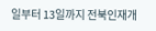일부터 13일까지 전북인재개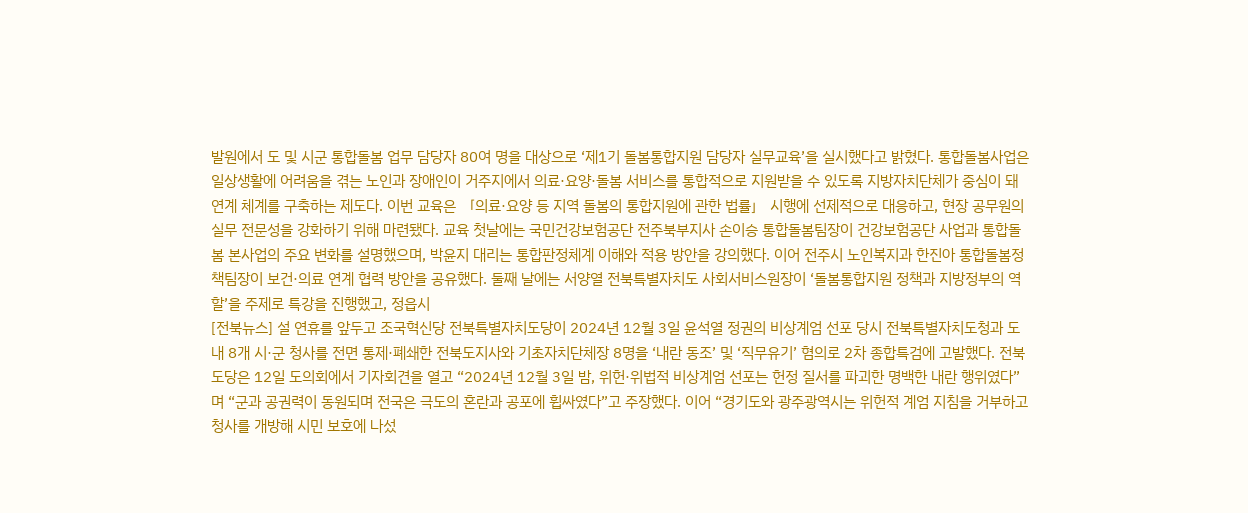발원에서 도 및 시군 통합돌봄 업무 담당자 80여 명을 대상으로 ‘제1기 돌봄통합지원 담당자 실무교육’을 실시했다고 밝혔다. 통합돌봄사업은 일상생활에 어려움을 겪는 노인과 장애인이 거주지에서 의료·요양·돌봄 서비스를 통합적으로 지원받을 수 있도록 지방자치단체가 중심이 돼 연계 체계를 구축하는 제도다. 이번 교육은 「의료·요양 등 지역 돌봄의 통합지원에 관한 법률」 시행에 선제적으로 대응하고, 현장 공무원의 실무 전문성을 강화하기 위해 마련됐다. 교육 첫날에는 국민건강보험공단 전주북부지사 손이승 통합돌봄팀장이 건강보험공단 사업과 통합돌봄 본사업의 주요 변화를 설명했으며, 박윤지 대리는 통합판정체계 이해와 적용 방안을 강의했다. 이어 전주시 노인복지과 한진아 통합돌봄정책팀장이 보건·의료 연계 협력 방안을 공유했다. 둘째 날에는 서양열 전북특별자치도 사회서비스원장이 ‘돌봄통합지원 정책과 지방정부의 역할’을 주제로 특강을 진행했고, 정읍시
[전북뉴스] 설 연휴를 앞두고 조국혁신당 전북특별자치도당이 2024년 12월 3일 윤석열 정권의 비상계엄 선포 당시 전북특별자치도청과 도내 8개 시·군 청사를 전면 통제·폐쇄한 전북도지사와 기초자치단체장 8명을 ‘내란 동조’ 및 ‘직무유기’ 혐의로 2차 종합특검에 고발했다. 전북도당은 12일 도의회에서 기자회견을 열고 “2024년 12월 3일 밤, 위헌·위법적 비상계엄 선포는 헌정 질서를 파괴한 명백한 내란 행위였다”며 “군과 공권력이 동원되며 전국은 극도의 혼란과 공포에 휩싸였다”고 주장했다. 이어 “경기도와 광주광역시는 위헌적 계엄 지침을 거부하고 청사를 개방해 시민 보호에 나섰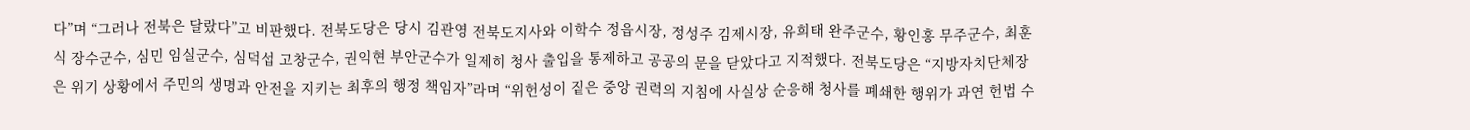다”며 “그러나 전북은 달랐다”고 비판했다. 전북도당은 당시 김관영 전북도지사와 이학수 정읍시장, 정성주 김제시장, 유희태 완주군수, 황인홍 무주군수, 최훈식 장수군수, 심민 임실군수, 심덕섭 고창군수, 권익현 부안군수가 일제히 청사 출입을 통제하고 공공의 문을 닫았다고 지적했다. 전북도당은 “지방자치단체장은 위기 상황에서 주민의 생명과 안전을 지키는 최후의 행정 책임자”라며 “위헌성이 짙은 중앙 권력의 지침에 사실상 순응해 청사를 폐쇄한 행위가 과연 헌법 수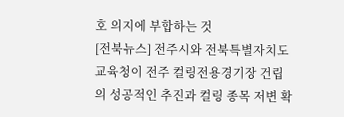호 의지에 부합하는 것
[전북뉴스] 전주시와 전북특별자치도교육청이 전주 컬링전용경기장 건립의 성공적인 추진과 컬링 종목 저변 확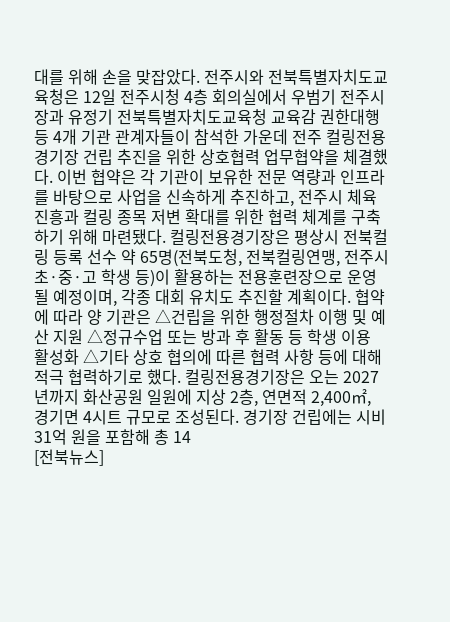대를 위해 손을 맞잡았다. 전주시와 전북특별자치도교육청은 12일 전주시청 4층 회의실에서 우범기 전주시장과 유정기 전북특별자치도교육청 교육감 권한대행 등 4개 기관 관계자들이 참석한 가운데 전주 컬링전용경기장 건립 추진을 위한 상호협력 업무협약을 체결했다. 이번 협약은 각 기관이 보유한 전문 역량과 인프라를 바탕으로 사업을 신속하게 추진하고, 전주시 체육진흥과 컬링 종목 저변 확대를 위한 협력 체계를 구축하기 위해 마련됐다. 컬링전용경기장은 평상시 전북컬링 등록 선수 약 65명(전북도청, 전북컬링연맹, 전주시 초·중·고 학생 등)이 활용하는 전용훈련장으로 운영될 예정이며, 각종 대회 유치도 추진할 계획이다. 협약에 따라 양 기관은 △건립을 위한 행정절차 이행 및 예산 지원 △정규수업 또는 방과 후 활동 등 학생 이용 활성화 △기타 상호 협의에 따른 협력 사항 등에 대해 적극 협력하기로 했다. 컬링전용경기장은 오는 2027년까지 화산공원 일원에 지상 2층, 연면적 2,400㎡, 경기면 4시트 규모로 조성된다. 경기장 건립에는 시비 31억 원을 포함해 총 14
[전북뉴스]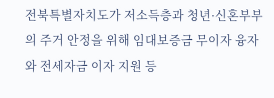전북특별자치도가 저소득층과 청년·신혼부부의 주거 안정을 위해 임대보증금 무이자 융자와 전세자금 이자 지원 등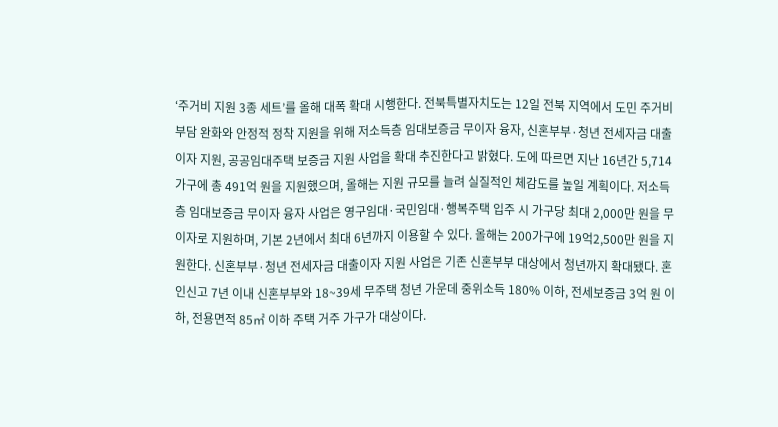‘주거비 지원 3종 세트’를 올해 대폭 확대 시행한다. 전북특별자치도는 12일 전북 지역에서 도민 주거비 부담 완화와 안정적 정착 지원을 위해 저소득층 임대보증금 무이자 융자, 신혼부부·청년 전세자금 대출이자 지원, 공공임대주택 보증금 지원 사업을 확대 추진한다고 밝혔다. 도에 따르면 지난 16년간 5,714가구에 총 491억 원을 지원했으며, 올해는 지원 규모를 늘려 실질적인 체감도를 높일 계획이다. 저소득층 임대보증금 무이자 융자 사업은 영구임대·국민임대·행복주택 입주 시 가구당 최대 2,000만 원을 무이자로 지원하며, 기본 2년에서 최대 6년까지 이용할 수 있다. 올해는 200가구에 19억2,500만 원을 지원한다. 신혼부부·청년 전세자금 대출이자 지원 사업은 기존 신혼부부 대상에서 청년까지 확대됐다. 혼인신고 7년 이내 신혼부부와 18~39세 무주택 청년 가운데 중위소득 180% 이하, 전세보증금 3억 원 이하, 전용면적 85㎡ 이하 주택 거주 가구가 대상이다.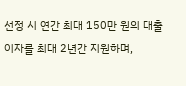선정 시 연간 최대 150만 원의 대출이자를 최대 2년간 지원하며,